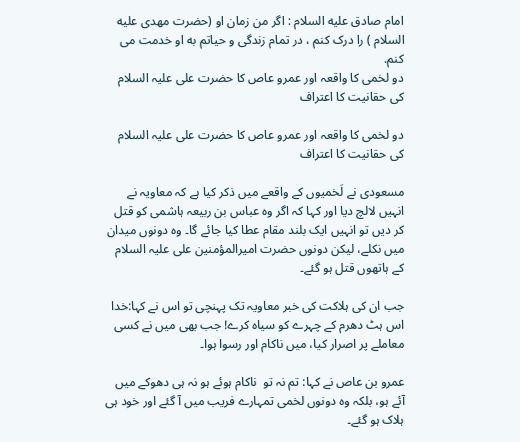امام صادق علیه السلام : اگر من زمان او (حضرت مهدی علیه السلام ) را درک کنم ، در تمام زندگی و حیاتم به او خدمت می کنم.
دو لخمی کا واقعہ اور عمرو عاص کا حضرت علی علیہ السلام کی حقانیت کا اعتراف

دو لخمی کا واقعہ اور عمرو عاص کا حضرت علی علیہ السلام کی حقانیت کا اعتراف

مسعودی نے لَخمیوں کے واقعے میں ذکر کیا ہے کہ معاویہ نے انہیں لالچ دیا اور کہا کہ اگر وہ عباس بن ربیعہ ہاشمی کو قتل کر دیں تو انہیں ایک بلند مقام عطا کیا جائے گا۔ وہ دونوں میدان میں نکلے، لیکن دونوں حضرت امیرالمؤمنین علی علیہ السلام کے ہاتھوں قتل ہو گئے۔

جب ان کی ہلاکت کی خبر معاویہ تک پہنچی تو اس نے کہا:خدا اس ہٹ دھرم کے چہرے کو سیاہ کرے! جب بھی میں نے کسی معاملے پر اصرار کیا، میں ناکام اور رسوا ہوا۔

عمرو بن عاص نے کہا: تم نہ تو  ناکام ہوئے ہو نہ ہی دھوکے میں آئے ہو، بلکہ وہ دونوں لخمی تمہارے فریب میں آ گئے اور خود ہی ہلاک ہو گئے۔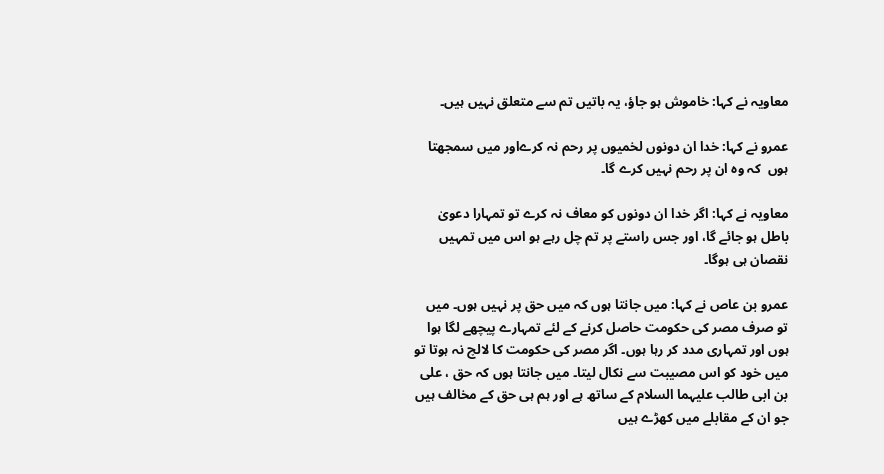معاویہ نے کہا: خاموش ہو جاؤ، یہ باتیں تم سے متعلق نہیں ہیں۔

عمرو نے کہا: خدا ان دونوں لخمیوں پر رحم نہ کرےاور میں سمجھتا ہوں  کہ وہ ان پر رحم نہیں کرے گا۔

معاویہ نے کہا: اگر خدا ان دونوں کو معاف نہ کرے تو تمہارا دعویٰ باطل ہو جائے گا، اور جس راستے پر تم چل رہے ہو اس میں تمہیں نقصان ہی ہوگا۔

عمرو بن عاص نے کہا: میں جانتا ہوں کہ میں حق پر نہیں ہوں۔ میں تو صرف مصر کی حکومت حاصل کرنے کے لئے تمہارے پیچھے لگا ہوا ہوں اور تمہاری مدد کر رہا ہوں۔ اگر مصر کی حکومت کا لالچ نہ ہوتا تو میں خود کو اس مصیبت سے نکال لیتا۔ میں جانتا ہوں کہ حق ، علی بن ابی طالب علیہما السلام کے ساتھ ہے اور ہم ہی حق کے مخالف ہیں جو ان کے مقابلے میں کھڑے ہیں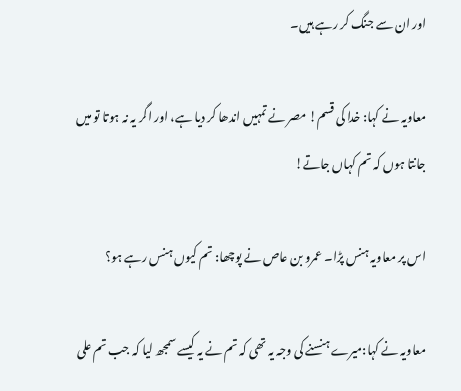اور ان سے جنگ کر رہے ہیں۔

معاویہ نے کہا: خدا کی قسم! مصر نے تمہیں اندھا کر دیا ہے، اور اگر یہ نہ ہوتا تو میں جانتا ہوں کہ تم کہاں جاتے!

اس پر معاویہ ہنس پڑا۔ عمرو بن عاص نے پوچھا: تم کیوں ہنس رہے ہو؟

معاویہ نے کہا:میرے ہنسنے کی وجہ یہ تھی کہ تم نے یہ کیسے سمجھ لیا کہ جب تم علی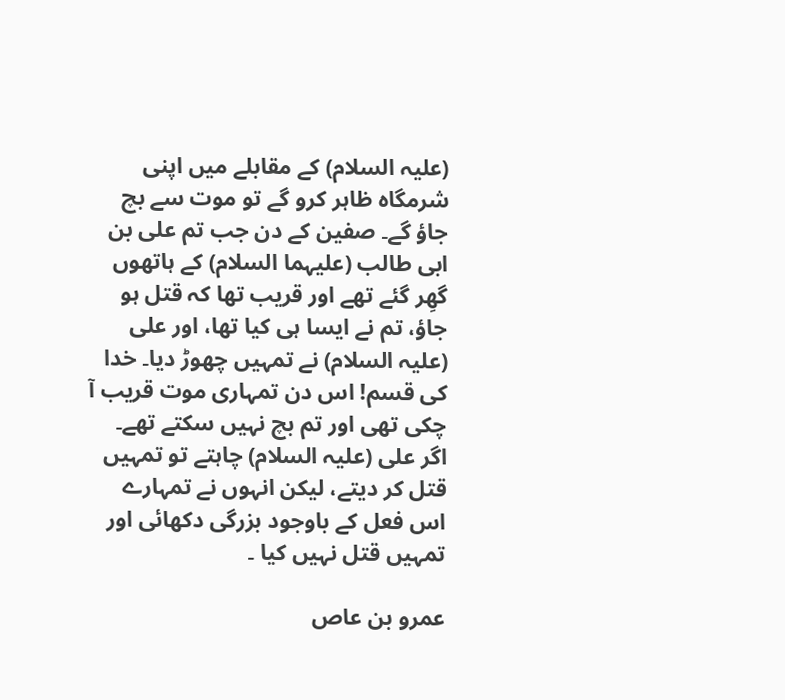(علیہ السلام) کے مقابلے میں اپنی شرمگاہ ظاہر کرو گے تو موت سے بچ جاؤ گے۔ صفین کے دن جب تم علی بن ابی طالب (علیہما السلام) کے ہاتھوں گھِر گئے تھے اور قریب تھا کہ قتل ہو جاؤ، تم نے ایسا ہی کیا تھا، اور علی (علیہ السلام) نے تمہیں چھوڑ دیا۔ خدا کی قسم! اس دن تمہاری موت قریب آ چکی تھی اور تم بچ نہیں سکتے تھے۔ اگر علی (علیہ السلام) چاہتے تو تمہیں قتل کر دیتے، لیکن انہوں نے تمہارے اس فعل کے باوجود بزرگی دکھائی اور تمہیں قتل نہیں کیا ۔

عمرو بن عاص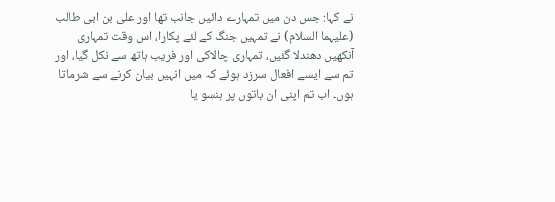نے کہا: جس دن میں تمہارے دائیں جانب تھا اور علی بن ابی طالب (علیہما السلام) نے تمہیں جنگ کے لئے پکارا، اس وقت تمہاری آنکھیں دھندلا گئیں، تمہاری چالاکی اور فریب ہاتھ سے نکل گیا، اور تم سے ایسے افعال سرزد ہوئے کہ میں انہیں بیان کرنے سے شرماتا ہوں۔ اب تم اپنی ان باتوں پر ہنسو یا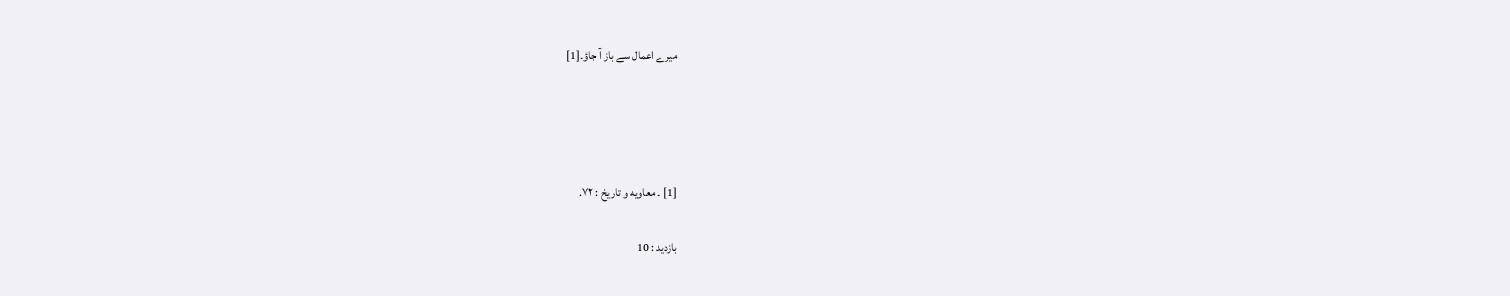میرے اعمال سے باز آ جاؤ۔[1]




[1] ۔ معاويه و تاريخ : ۷۲.

بازدید : 10